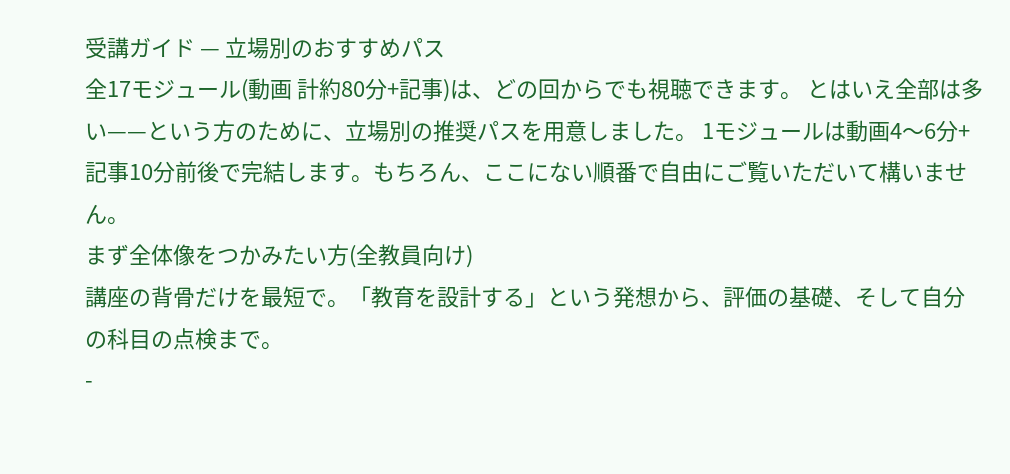受講ガイド — 立場別のおすすめパス
全17モジュール(動画 計約80分+記事)は、どの回からでも視聴できます。 とはいえ全部は多い——という方のために、立場別の推奨パスを用意しました。 1モジュールは動画4〜6分+記事10分前後で完結します。もちろん、ここにない順番で自由にご覧いただいて構いません。
まず全体像をつかみたい方(全教員向け)
講座の背骨だけを最短で。「教育を設計する」という発想から、評価の基礎、そして自分の科目の点検まで。
-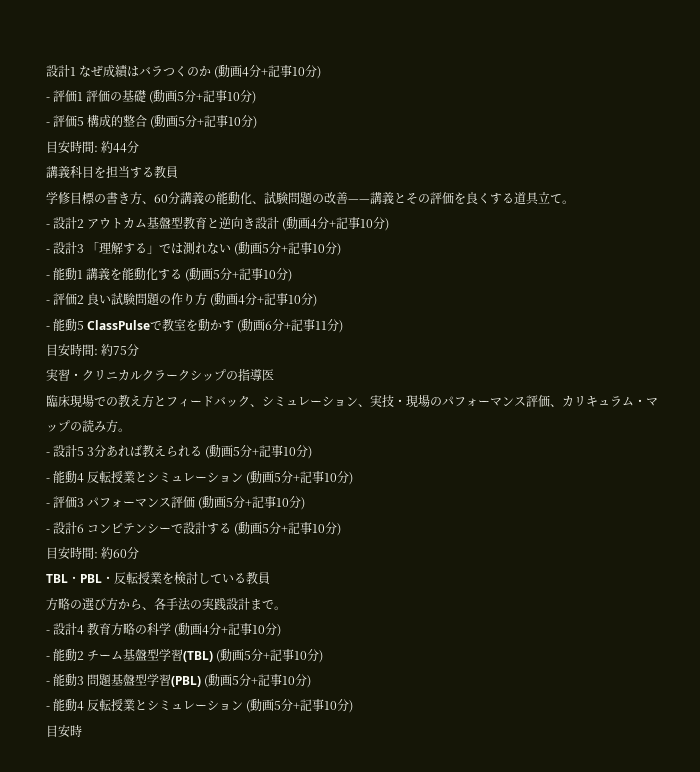設計1 なぜ成績はバラつくのか (動画4分+記事10分)
- 評価1 評価の基礎 (動画5分+記事10分)
- 評価5 構成的整合 (動画5分+記事10分)
目安時間: 約44分
講義科目を担当する教員
学修目標の書き方、60分講義の能動化、試験問題の改善——講義とその評価を良くする道具立て。
- 設計2 アウトカム基盤型教育と逆向き設計 (動画4分+記事10分)
- 設計3 「理解する」では測れない (動画5分+記事10分)
- 能動1 講義を能動化する (動画5分+記事10分)
- 評価2 良い試験問題の作り方 (動画4分+記事10分)
- 能動5 ClassPulseで教室を動かす (動画6分+記事11分)
目安時間: 約75分
実習・クリニカルクラークシップの指導医
臨床現場での教え方とフィードバック、シミュレーション、実技・現場のパフォーマンス評価、カリキュラム・マップの読み方。
- 設計5 3分あれば教えられる (動画5分+記事10分)
- 能動4 反転授業とシミュレーション (動画5分+記事10分)
- 評価3 パフォーマンス評価 (動画5分+記事10分)
- 設計6 コンピテンシーで設計する (動画5分+記事10分)
目安時間: 約60分
TBL・PBL・反転授業を検討している教員
方略の選び方から、各手法の実践設計まで。
- 設計4 教育方略の科学 (動画4分+記事10分)
- 能動2 チーム基盤型学習(TBL) (動画5分+記事10分)
- 能動3 問題基盤型学習(PBL) (動画5分+記事10分)
- 能動4 反転授業とシミュレーション (動画5分+記事10分)
目安時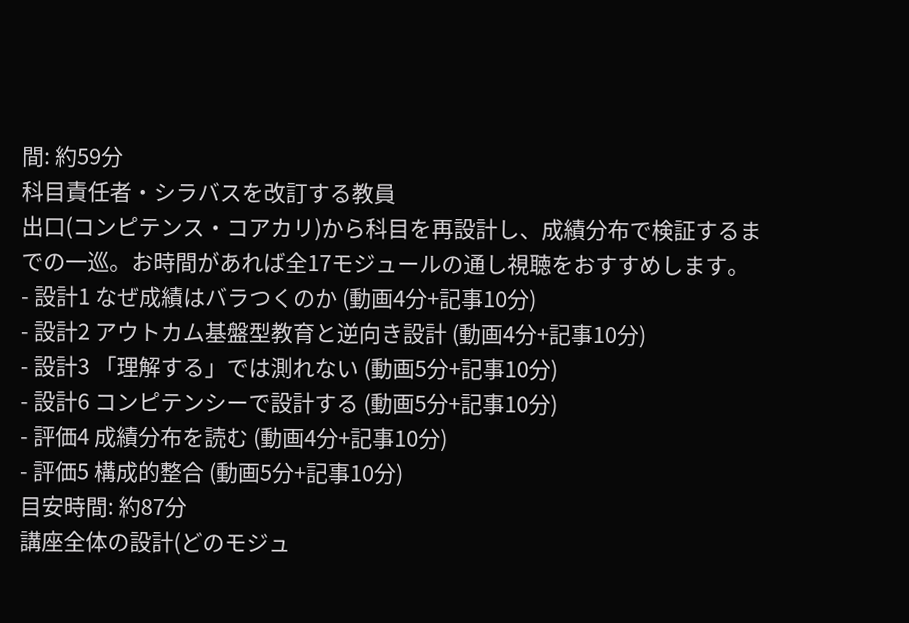間: 約59分
科目責任者・シラバスを改訂する教員
出口(コンピテンス・コアカリ)から科目を再設計し、成績分布で検証するまでの一巡。お時間があれば全17モジュールの通し視聴をおすすめします。
- 設計1 なぜ成績はバラつくのか (動画4分+記事10分)
- 設計2 アウトカム基盤型教育と逆向き設計 (動画4分+記事10分)
- 設計3 「理解する」では測れない (動画5分+記事10分)
- 設計6 コンピテンシーで設計する (動画5分+記事10分)
- 評価4 成績分布を読む (動画4分+記事10分)
- 評価5 構成的整合 (動画5分+記事10分)
目安時間: 約87分
講座全体の設計(どのモジュ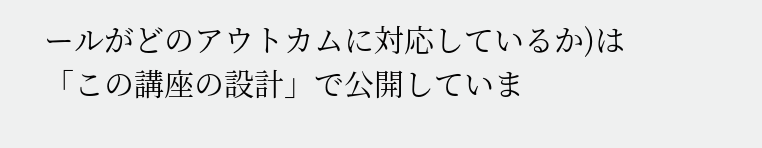ールがどのアウトカムに対応しているか)は 「この講座の設計」で公開していま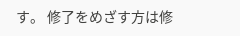す。 修了をめざす方は修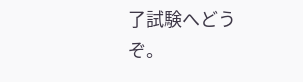了試験へどうぞ。